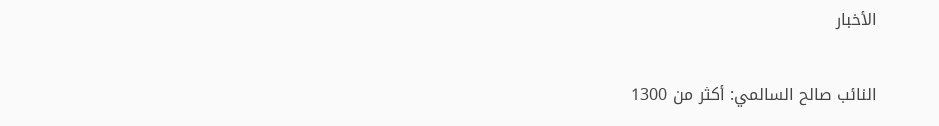الأخبار

النائب صالح السالمي: أكثر من 1300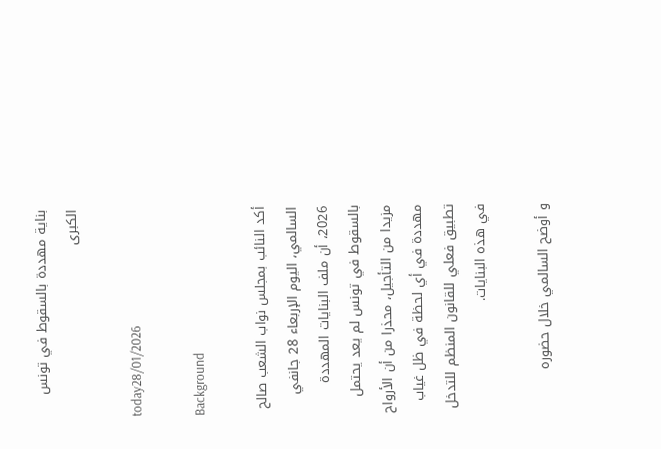بناية مهددة بالسقوط في تونس الكبرى

today28/01/2026

Background

أكد النائب بمجلس نواب الشعب صالح السالمي، اليوم الإربعاء 28 جانفي 2026، أن ملف البنايات المهددة بالسقوط في تونس لم يعد يحتمل مزيدا من التأجيل، محذرا من أن الأرواح مهددة في أي لحظة في ظل غياب تطبيق فعلي للقانون المنظم للتدخل في هذه البنايات.

و أوضح السالمي خلال حضوره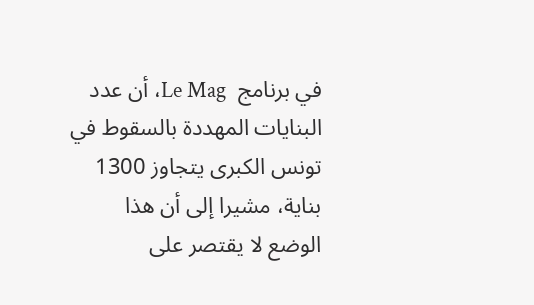في برنامج  Le Mag، أن عدد البنايات المهددة بالسقوط في تونس الكبرى يتجاوز 1300 بناية، مشيرا إلى أن هذا الوضع لا يقتصر على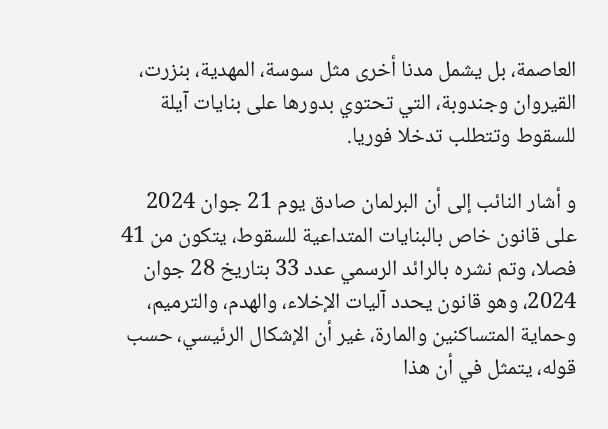العاصمة، بل يشمل مدنا أخرى مثل سوسة، المهدية، بنزرت، القيروان وجندوبة، التي تحتوي بدورها على بنايات آيلة للسقوط وتتطلب تدخلا فوريا.

و أشار النائب إلى أن البرلمان صادق يوم 21 جوان 2024 على قانون خاص بالبنايات المتداعية للسقوط، يتكون من 41 فصلا، وتم نشره بالرائد الرسمي عدد 33 بتاريخ 28 جوان 2024، وهو قانون يحدد آليات الإخلاء، والهدم، والترميم، وحماية المتساكنين والمارة، غير أن الإشكال الرئيسي، حسب قوله، يتمثل في أن هذا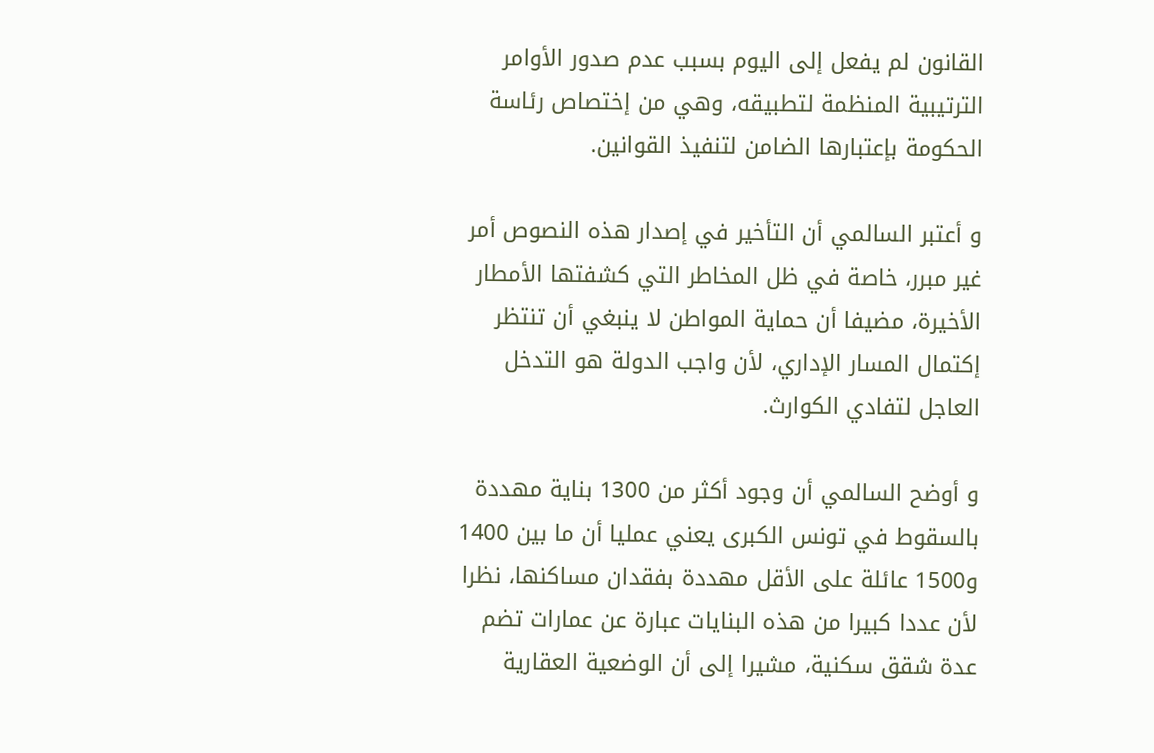القانون لم يفعل إلى اليوم بسبب عدم صدور الأوامر الترتيبية المنظمة لتطبيقه، وهي من إختصاص رئاسة الحكومة بإعتبارها الضامن لتنفيذ القوانين.

و أعتبر السالمي أن التأخير في إصدار هذه النصوص أمر غير مبرر، خاصة في ظل المخاطر التي كشفتها الأمطار الأخيرة، مضيفا أن حماية المواطن لا ينبغي أن تنتظر إكتمال المسار الإداري، لأن واجب الدولة هو التدخل العاجل لتفادي الكوارث.

و أوضح السالمي أن وجود أكثر من 1300 بناية مهددة بالسقوط في تونس الكبرى يعني عمليا أن ما بين 1400 و1500 عائلة على الأقل مهددة بفقدان مساكنها، نظرا لأن عددا كبيرا من هذه البنايات عبارة عن عمارات تضم عدة شقق سكنية، مشيرا إلى أن الوضعية العقارية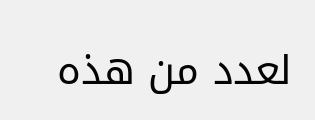لعدد من هذه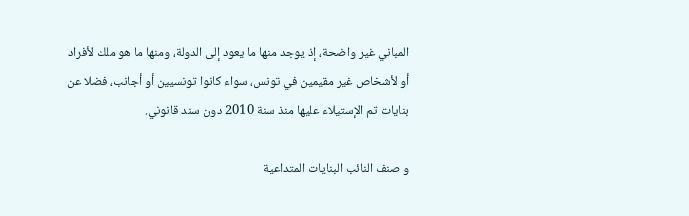المباني غير واضحة، إذ يوجد منها ما يعود إلى الدولة، ومنها ما هو ملك لأفراد أو لأشخاص غير مقيمين في تونس، سواء كانوا تونسيين أو أجانب، فضلا عن بنايات تم الإستيلاء عليها منذ سنة 2010 دون سند قانوني.

و صنف النائب البنايات المتداعية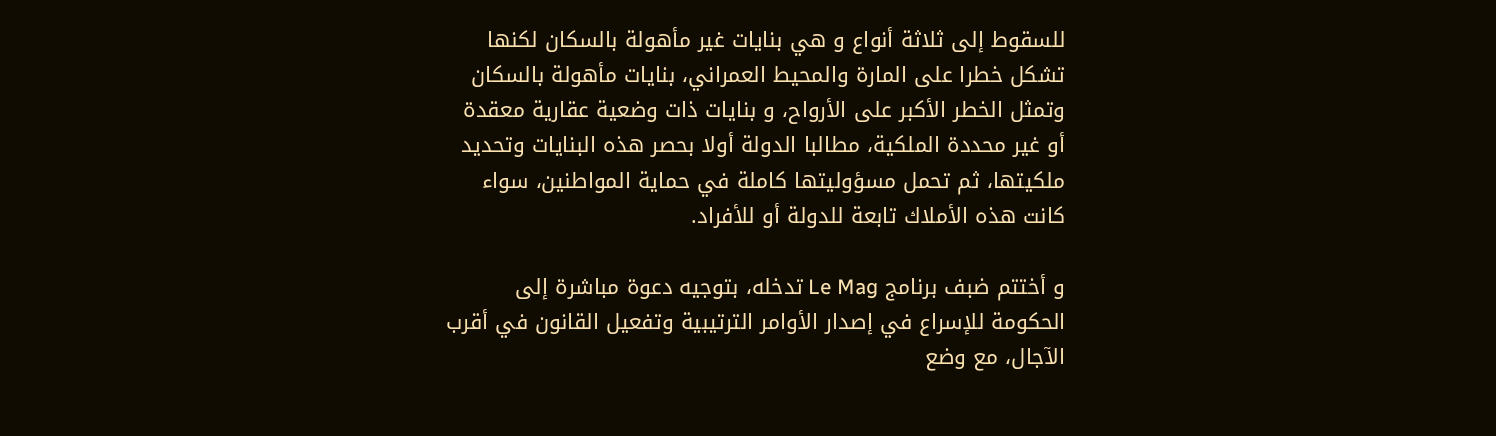للسقوط إلى ثلاثة أنواع و هي بنايات غير مأهولة بالسكان لكنها تشكل خطرا على المارة والمحيط العمراني، بنايات مأهولة بالسكان وتمثل الخطر الأكبر على الأرواح، و بنايات ذات وضعية عقارية معقدة أو غير محددة الملكية، مطالبا الدولة أولا بحصر هذه البنايات وتحديد ملكيتها، ثم تحمل مسؤوليتها كاملة في حماية المواطنين، سواء كانت هذه الأملاك تابعة للدولة أو للأفراد.

و أختتم ضبف برنامج Le Mag تدخله، بتوجيه دعوة مباشرة إلى الحكومة للإسراع في إصدار الأوامر الترتيبية وتفعيل القانون في أقرب الآجال، مع وضع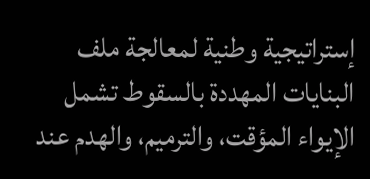إستراتيجية وطنية لمعالجة ملف البنايات المهددة بالسقوط تشمل الإيواء المؤقت، والترميم، والهدم عند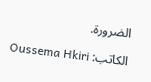الضرورة.

الكاتب: Oussema Hkiri